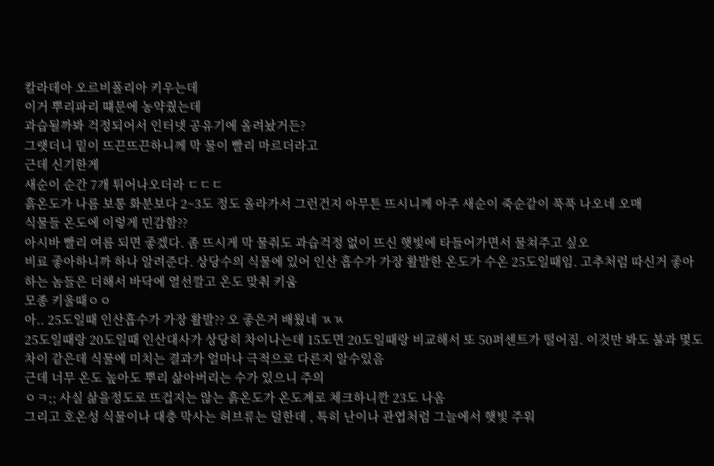칼라데아 오르비폴리아 키우는데
이거 뿌리파리 떄문에 농약줬는데
과습될까봐 걱정되어서 인터넷 공유기에 올려놨거든?
그랫더니 밑이 뜨끈뜨끈하니께 막 물이 빨리 마르더라고
근데 신기한게
새순이 순간 7개 튀어나오더라 ㄷㄷㄷ
흙온도가 나름 보통 화분보다 2~3도 정도 올라가서 그런건지 아무튼 뜨시니께 아주 새순이 죽순같이 푹푹 나오네 오매
식물들 온도에 이렇게 민감함??
아시바 빨리 여름 되면 좋겠다. 좀 뜨시게 막 물줘도 과습걱정 없이 뜨신 햇빛에 타들어가면서 물쳐주고 싶오
비료 좋아하니까 하나 알려준다. 상당수의 식물에 있어 인산 흡수가 가장 활발한 온도가 수온 25도일때임. 고추처럼 따신거 좋아하는 놈들은 더해서 바닥에 열선깔고 온도 맞춰 키움
모종 키울때ㅇㅇ
아.. 25도일때 인산흡수가 가장 활발?? 오 좋은거 배웠네 ㄳㄳ
25도일때랑 20도일때 인산대사가 상당히 차이나는데 15도면 20도일때랑 비교해서 또 50퍼센트가 떨어짐. 이것만 봐도 불과 몇도 차이 같은데 식물에 미치는 결과가 얼마나 극적으로 다른지 알수있음
근데 너무 온도 높아도 뿌리 삶아버리는 수가 있으니 주의
ㅇㅋ;; 사실 삶을정도로 뜨겁지는 않는 흙온도가 온도계로 체크하니깐 23도 나옴
그리고 호온성 식물이나 대충 막사는 허브류는 덜한데 , 특히 난이나 관엽처럼 그늘에서 햇빛 주워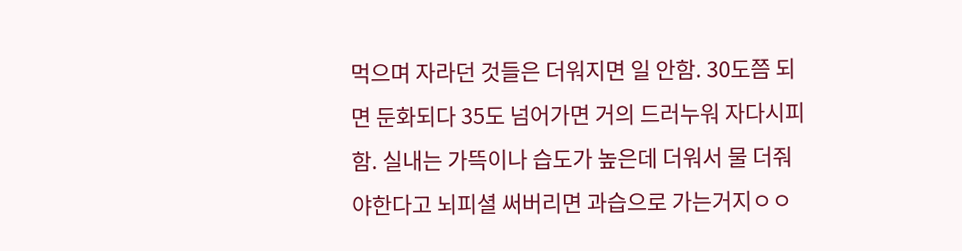먹으며 자라던 것들은 더워지면 일 안함. 30도쯤 되면 둔화되다 35도 넘어가면 거의 드러누워 자다시피 함. 실내는 가뜩이나 습도가 높은데 더워서 물 더줘야한다고 뇌피셜 써버리면 과습으로 가는거지ㅇㅇ